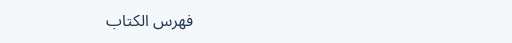فهرس الكتاب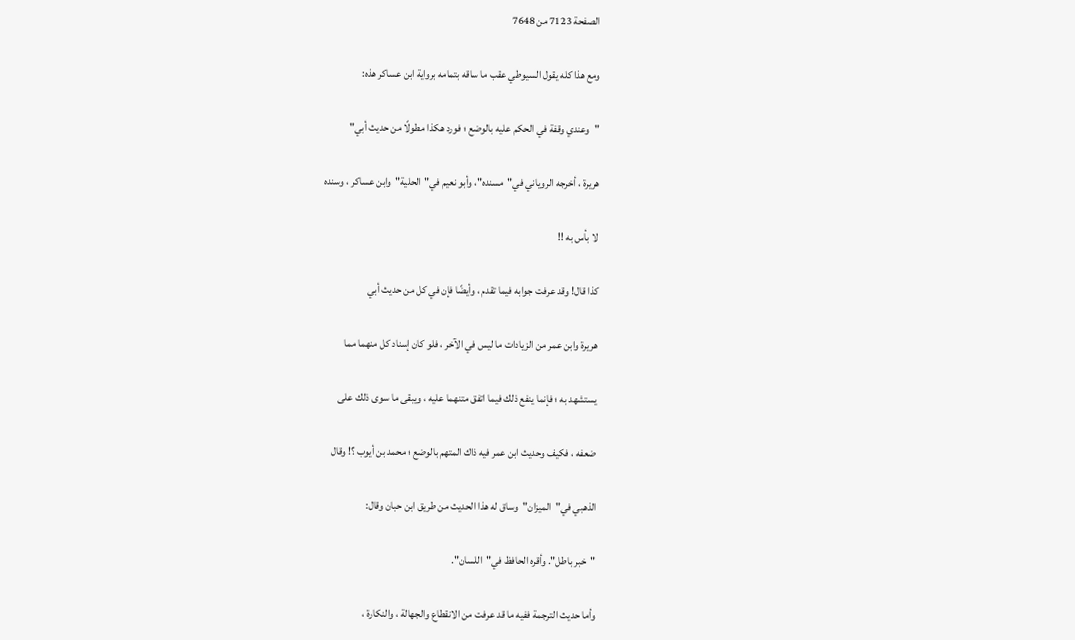الصفحة 7123 من 7648

ومع هذا كله يقول السيوطي عقب ما ساقه بتمامه برواية ابن عساكر هذه:

"وعندي وقفة في الحكم عليه بالوضع ؛ فورد هكذا مطولًا من حديث أبي"

هريرة ، أخرجه الروياني في"مسنده"، وأبو نعيم في"الحلية"وابن عساكر ، وسنده

لا بأس به !!

كذا قال! وقد عرفت جوابه فيما تقدم ، وأيضًا فإن في كل من حديث أبي

هريرة وابن عمر من الزيادات ما ليس في الآخر ، فلو كان إسناد كل منهما مما

يستشهد به ؛ فإنما ينفع ذلك فيما اتفق متنهما عليه ، ويبقى ما سوى ذلك على

ضعفه ، فكيف وحديث ابن عمر فيه ذاك المتهم بالوضع ؛ محمد بن أيوب ؟! وقال

الذهبي في"الميزان"وساق له هذا الحديث من طريق ابن حبان وقال:

"خبر باطل". وأقره الحافظ في"اللسان".

وأما حديث الترجمة ففيه ما قد عرفت من الانقطاع والجهالة ، والنكارة ،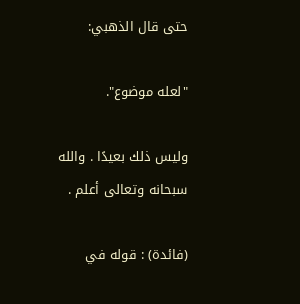حتى قال الذهبي:

"لعله موضوع".

وليس ذلك بعيدًا . والله سبحانه وتعالى أعلم .

(فائدة) : قوله في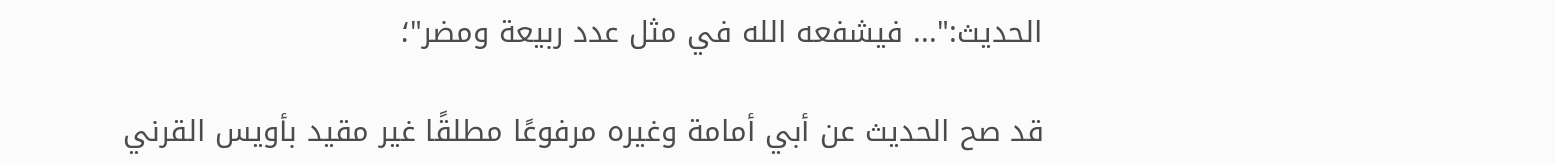الحديث:"... فيشفعه الله في مثل عدد ربيعة ومضر"؛

قد صح الحديث عن أبي أمامة وغيره مرفوعًا مطلقًا غير مقيد بأويس القرني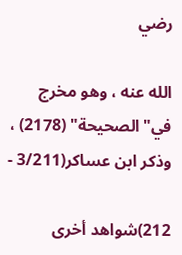رضي

الله عنه ، وهو مخرج في"الصحيحة" (2178) ، وذكر ابن عساكر(3/211 -

212)شواهد أخرى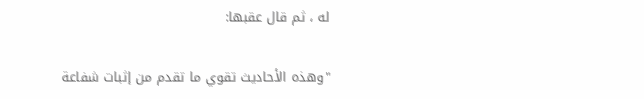له ، ثم قال عقبها:

"وهذه الأحاديث تقوي ما تقدم من إثبات شفاعة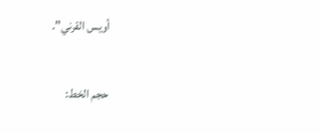أويس القرني".

حجم الخط: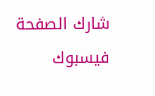شارك الصفحة
فيسبوك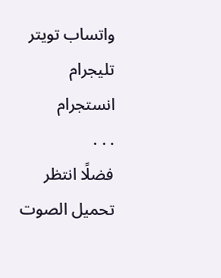واتساب تويتر تليجرام انستجرام
. . .
فضلًا انتظر تحميل الصوت